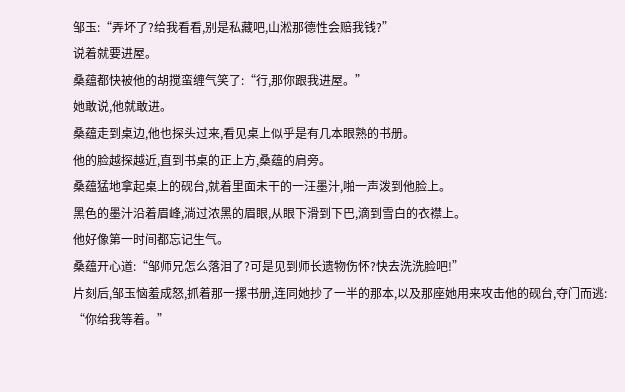邹玉:“弄坏了?给我看看,别是私藏吧,山淞那德性会赔我钱?”
说着就要进屋。
桑蕴都快被他的胡搅蛮缠气笑了:“行,那你跟我进屋。”
她敢说,他就敢进。
桑蕴走到桌边,他也探头过来,看见桌上似乎是有几本眼熟的书册。
他的脸越探越近,直到书桌的正上方,桑蕴的肩旁。
桑蕴猛地拿起桌上的砚台,就着里面未干的一汪墨汁,啪一声泼到他脸上。
黑色的墨汁沿着眉峰,淌过浓黑的眉眼,从眼下滑到下巴,滴到雪白的衣襟上。
他好像第一时间都忘记生气。
桑蕴开心道:“邹师兄怎么落泪了?可是见到师长遗物伤怀?快去洗洗脸吧!”
片刻后,邹玉恼羞成怒,抓着那一摞书册,连同她抄了一半的那本,以及那座她用来攻击他的砚台,夺门而逃:
“你给我等着。”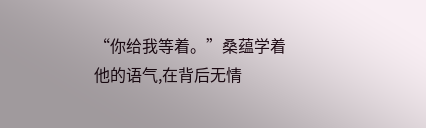“你给我等着。”桑蕴学着他的语气,在背后无情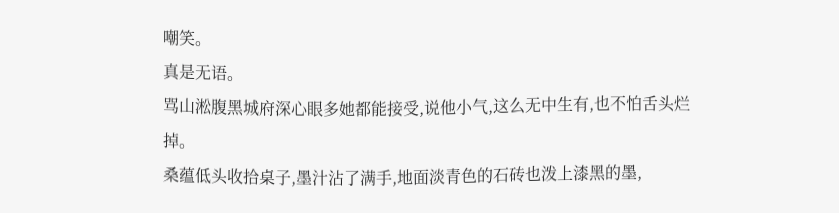嘲笑。
真是无语。
骂山淞腹黑城府深心眼多她都能接受,说他小气,这么无中生有,也不怕舌头烂掉。
桑蕴低头收拾桌子,墨汁沾了满手,地面淡青色的石砖也泼上漆黑的墨,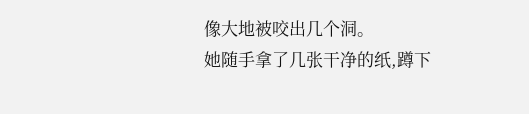像大地被咬出几个洞。
她随手拿了几张干净的纸,蹲下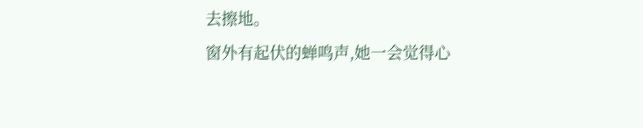去擦地。
窗外有起伏的蝉鸣声,她一会觉得心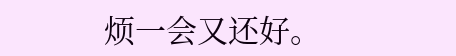烦一会又还好。